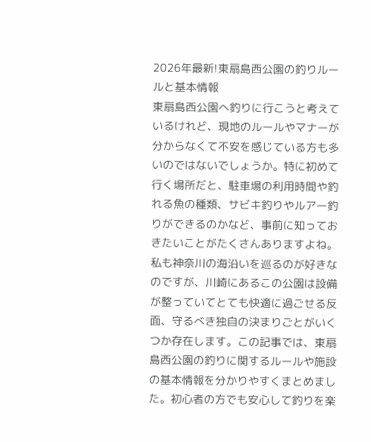2026年最新!東扇島西公園の釣りルールと基本情報
東扇島西公園へ釣りに行こうと考えているけれど、現地のルールやマナーが分からなくて不安を感じている方も多いのではないでしょうか。特に初めて行く場所だと、駐車場の利用時間や釣れる魚の種類、サビキ釣りやルアー釣りができるのかなど、事前に知っておきたいことがたくさんありますよね。私も神奈川の海沿いを巡るのが好きなのですが、川崎にあるこの公園は設備が整っていてとても快適に過ごせる反面、守るべき独自の決まりごとがいくつか存在します。この記事では、東扇島西公園の釣りに関するルールや施設の基本情報を分かりやすくまとめました。初心者の方でも安心して釣りを楽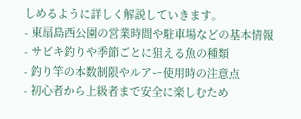しめるように詳しく解説していきます。
- 東扇島西公園の営業時間や駐車場などの基本情報
- サビキ釣りや季節ごとに狙える魚の種類
- 釣り竿の本数制限やルアー使用時の注意点
- 初心者から上級者まで安全に楽しむため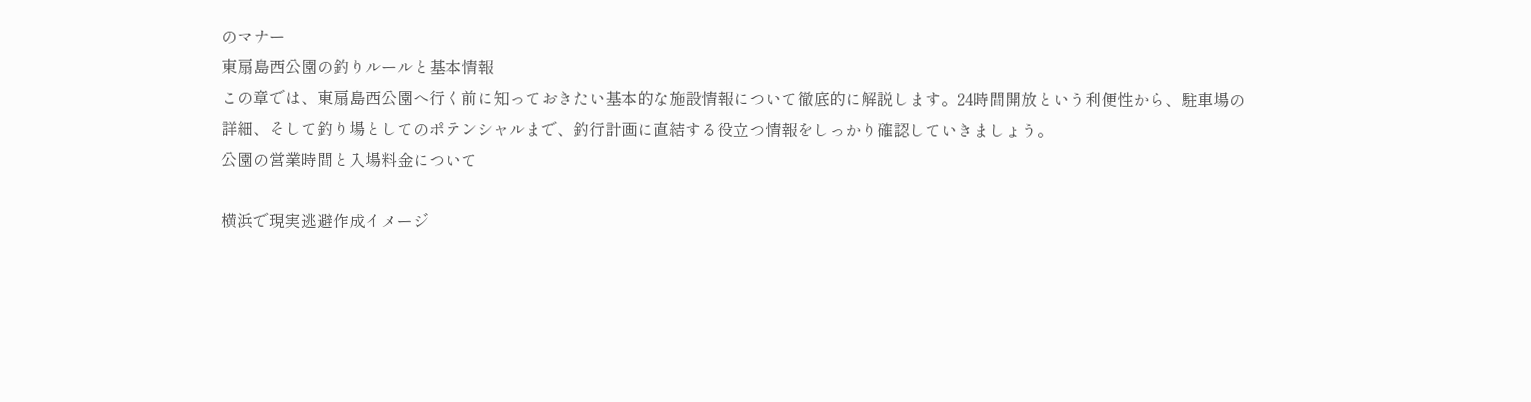のマナー
東扇島西公園の釣りルールと基本情報
この章では、東扇島西公園へ行く前に知っておきたい基本的な施設情報について徹底的に解説します。24時間開放という利便性から、駐車場の詳細、そして釣り場としてのポテンシャルまで、釣行計画に直結する役立つ情報をしっかり確認していきましょう。
公園の営業時間と入場料金について

横浜で現実逃避作成イメージ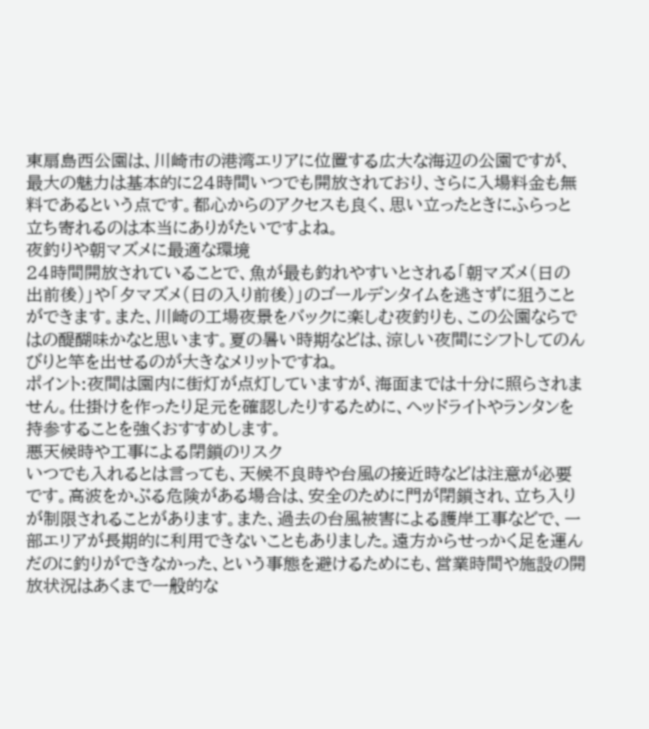東扇島西公園は、川崎市の港湾エリアに位置する広大な海辺の公園ですが、最大の魅力は基本的に24時間いつでも開放されており、さらに入場料金も無料であるという点です。都心からのアクセスも良く、思い立ったときにふらっと立ち寄れるのは本当にありがたいですよね。
夜釣りや朝マズメに最適な環境
24時間開放されていることで、魚が最も釣れやすいとされる「朝マズメ(日の出前後)」や「夕マズメ(日の入り前後)」のゴールデンタイムを逃さずに狙うことができます。また、川崎の工場夜景をバックに楽しむ夜釣りも、この公園ならではの醍醐味かなと思います。夏の暑い時期などは、涼しい夜間にシフトしてのんびりと竿を出せるのが大きなメリットですね。
ポイント:夜間は園内に街灯が点灯していますが、海面までは十分に照らされません。仕掛けを作ったり足元を確認したりするために、ヘッドライトやランタンを持参することを強くおすすめします。
悪天候時や工事による閉鎖のリスク
いつでも入れるとは言っても、天候不良時や台風の接近時などは注意が必要です。高波をかぶる危険がある場合は、安全のために門が閉鎖され、立ち入りが制限されることがあります。また、過去の台風被害による護岸工事などで、一部エリアが長期的に利用できないこともありました。遠方からせっかく足を運んだのに釣りができなかった、という事態を避けるためにも、営業時間や施設の開放状況はあくまで一般的な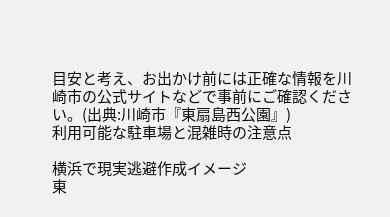目安と考え、お出かけ前には正確な情報を川崎市の公式サイトなどで事前にご確認ください。(出典:川崎市『東扇島西公園』)
利用可能な駐車場と混雑時の注意点

横浜で現実逃避作成イメージ
東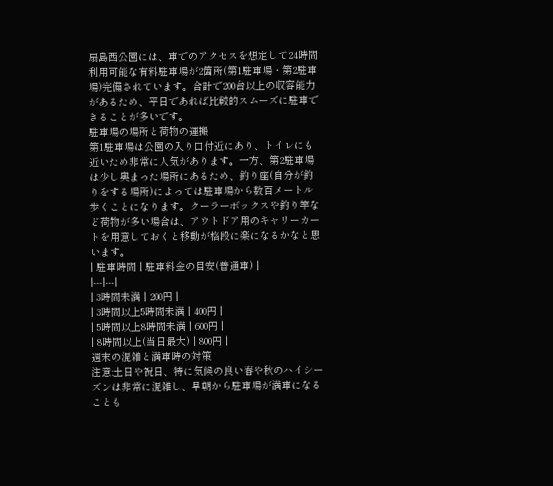扇島西公園には、車でのアクセスを想定して24時間利用可能な有料駐車場が2箇所(第1駐車場・第2駐車場)完備されています。合計で200台以上の収容能力があるため、平日であれば比較的スムーズに駐車できることが多いです。
駐車場の場所と荷物の運搬
第1駐車場は公園の入り口付近にあり、トイレにも近いため非常に人気があります。一方、第2駐車場は少し奥まった場所にあるため、釣り座(自分が釣りをする場所)によっては駐車場から数百メートル歩くことになります。クーラーボックスや釣り竿など荷物が多い場合は、アウトドア用のキャリーカートを用意しておくと移動が格段に楽になるかなと思います。
| 駐車時間 | 駐車料金の目安(普通車) |
|---|---|
| 3時間未満 | 200円 |
| 3時間以上5時間未満 | 400円 |
| 5時間以上8時間未満 | 600円 |
| 8時間以上(当日最大) | 800円 |
週末の混雑と満車時の対策
注意:土日や祝日、特に気候の良い春や秋のハイシーズンは非常に混雑し、早朝から駐車場が満車になることも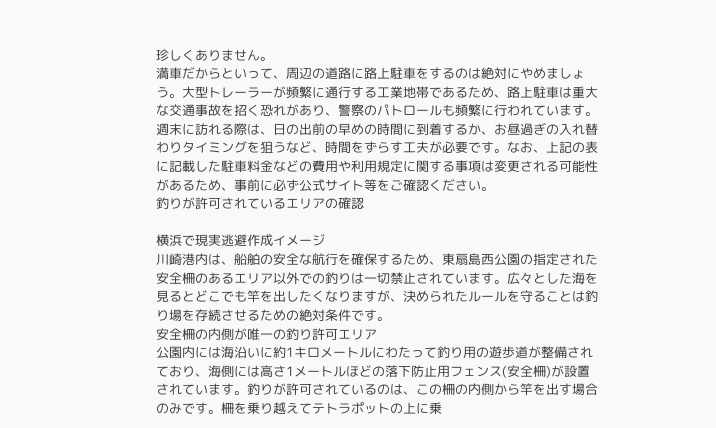珍しくありません。
満車だからといって、周辺の道路に路上駐車をするのは絶対にやめましょう。大型トレーラーが頻繁に通行する工業地帯であるため、路上駐車は重大な交通事故を招く恐れがあり、警察のパトロールも頻繁に行われています。週末に訪れる際は、日の出前の早めの時間に到着するか、お昼過ぎの入れ替わりタイミングを狙うなど、時間をずらす工夫が必要です。なお、上記の表に記載した駐車料金などの費用や利用規定に関する事項は変更される可能性があるため、事前に必ず公式サイト等をご確認ください。
釣りが許可されているエリアの確認

横浜で現実逃避作成イメージ
川崎港内は、船舶の安全な航行を確保するため、東扇島西公園の指定された安全柵のあるエリア以外での釣りは一切禁止されています。広々とした海を見るとどこでも竿を出したくなりますが、決められたルールを守ることは釣り場を存続させるための絶対条件です。
安全柵の内側が唯一の釣り許可エリア
公園内には海沿いに約1キロメートルにわたって釣り用の遊歩道が整備されており、海側には高さ1メートルほどの落下防止用フェンス(安全柵)が設置されています。釣りが許可されているのは、この柵の内側から竿を出す場合のみです。柵を乗り越えてテトラポットの上に乗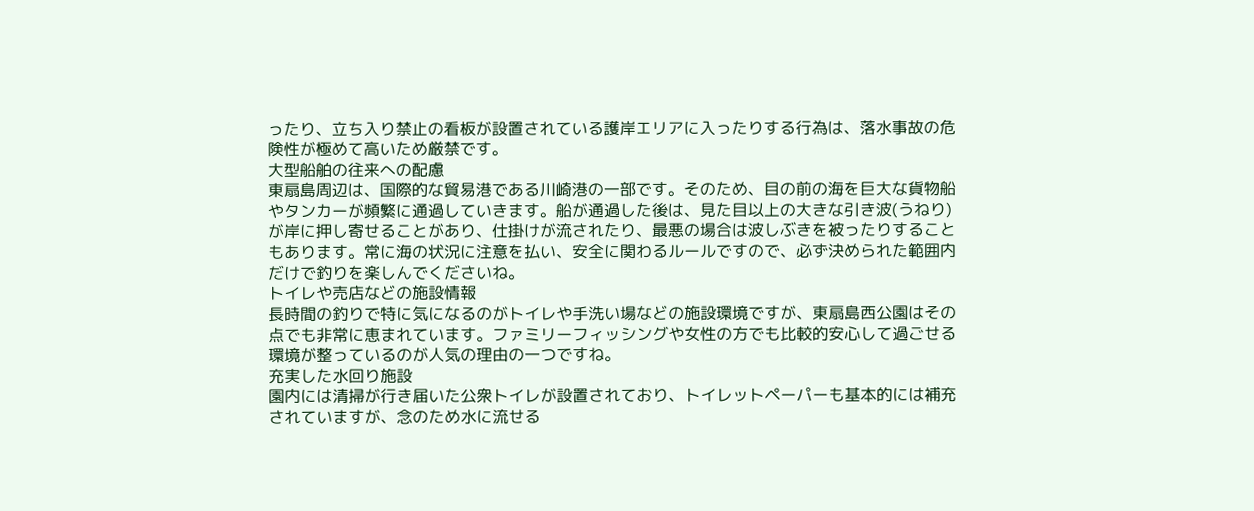ったり、立ち入り禁止の看板が設置されている護岸エリアに入ったりする行為は、落水事故の危険性が極めて高いため厳禁です。
大型船舶の往来への配慮
東扇島周辺は、国際的な貿易港である川崎港の一部です。そのため、目の前の海を巨大な貨物船やタンカーが頻繁に通過していきます。船が通過した後は、見た目以上の大きな引き波(うねり)が岸に押し寄せることがあり、仕掛けが流されたり、最悪の場合は波しぶきを被ったりすることもあります。常に海の状況に注意を払い、安全に関わるルールですので、必ず決められた範囲内だけで釣りを楽しんでくださいね。
トイレや売店などの施設情報
長時間の釣りで特に気になるのがトイレや手洗い場などの施設環境ですが、東扇島西公園はその点でも非常に恵まれています。ファミリーフィッシングや女性の方でも比較的安心して過ごせる環境が整っているのが人気の理由の一つですね。
充実した水回り施設
園内には清掃が行き届いた公衆トイレが設置されており、トイレットペーパーも基本的には補充されていますが、念のため水に流せる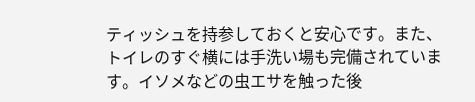ティッシュを持参しておくと安心です。また、トイレのすぐ横には手洗い場も完備されています。イソメなどの虫エサを触った後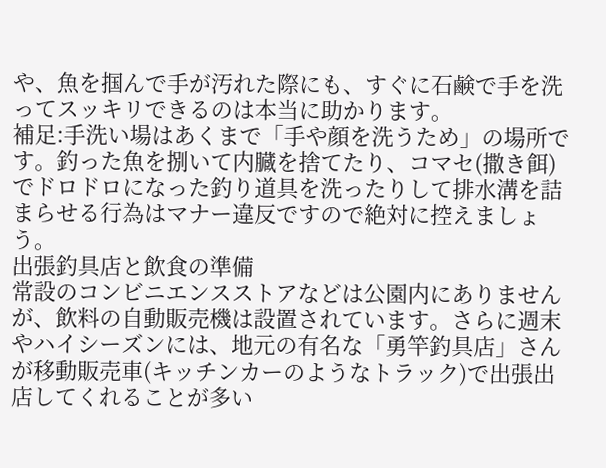や、魚を掴んで手が汚れた際にも、すぐに石鹸で手を洗ってスッキリできるのは本当に助かります。
補足:手洗い場はあくまで「手や顔を洗うため」の場所です。釣った魚を捌いて内臓を捨てたり、コマセ(撒き餌)でドロドロになった釣り道具を洗ったりして排水溝を詰まらせる行為はマナー違反ですので絶対に控えましょう。
出張釣具店と飲食の準備
常設のコンビニエンスストアなどは公園内にありませんが、飲料の自動販売機は設置されています。さらに週末やハイシーズンには、地元の有名な「勇竿釣具店」さんが移動販売車(キッチンカーのようなトラック)で出張出店してくれることが多い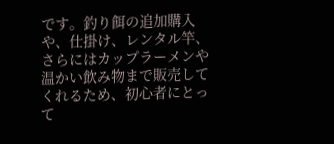です。釣り餌の追加購入や、仕掛け、レンタル竿、さらにはカップラーメンや温かい飲み物まで販売してくれるため、初心者にとって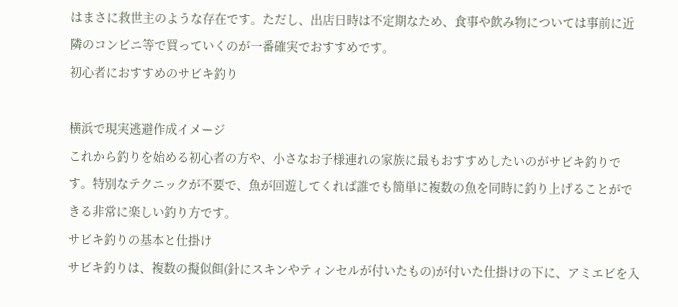はまさに救世主のような存在です。ただし、出店日時は不定期なため、食事や飲み物については事前に近隣のコンビニ等で買っていくのが一番確実でおすすめです。
初心者におすすめのサビキ釣り

横浜で現実逃避作成イメージ
これから釣りを始める初心者の方や、小さなお子様連れの家族に最もおすすめしたいのがサビキ釣りです。特別なテクニックが不要で、魚が回遊してくれば誰でも簡単に複数の魚を同時に釣り上げることができる非常に楽しい釣り方です。
サビキ釣りの基本と仕掛け
サビキ釣りは、複数の擬似餌(針にスキンやティンセルが付いたもの)が付いた仕掛けの下に、アミエビを入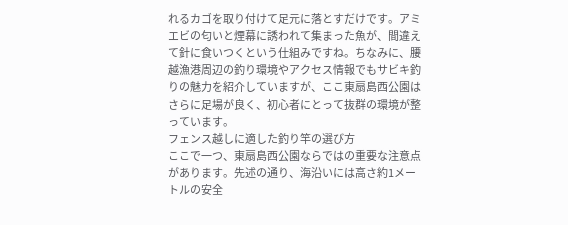れるカゴを取り付けて足元に落とすだけです。アミエビの匂いと煙幕に誘われて集まった魚が、間違えて針に食いつくという仕組みですね。ちなみに、腰越漁港周辺の釣り環境やアクセス情報でもサビキ釣りの魅力を紹介していますが、ここ東扇島西公園はさらに足場が良く、初心者にとって抜群の環境が整っています。
フェンス越しに適した釣り竿の選び方
ここで一つ、東扇島西公園ならではの重要な注意点があります。先述の通り、海沿いには高さ約1メートルの安全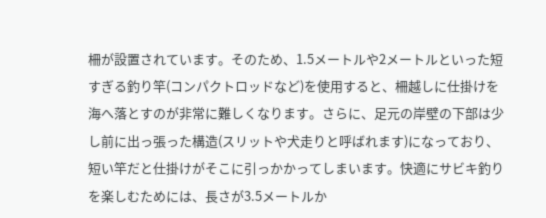柵が設置されています。そのため、1.5メートルや2メートルといった短すぎる釣り竿(コンパクトロッドなど)を使用すると、柵越しに仕掛けを海へ落とすのが非常に難しくなります。さらに、足元の岸壁の下部は少し前に出っ張った構造(スリットや犬走りと呼ばれます)になっており、短い竿だと仕掛けがそこに引っかかってしまいます。快適にサビキ釣りを楽しむためには、長さが3.5メートルか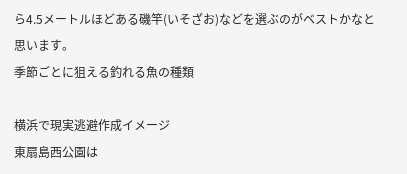ら4.5メートルほどある磯竿(いそざお)などを選ぶのがベストかなと思います。
季節ごとに狙える釣れる魚の種類

横浜で現実逃避作成イメージ
東扇島西公園は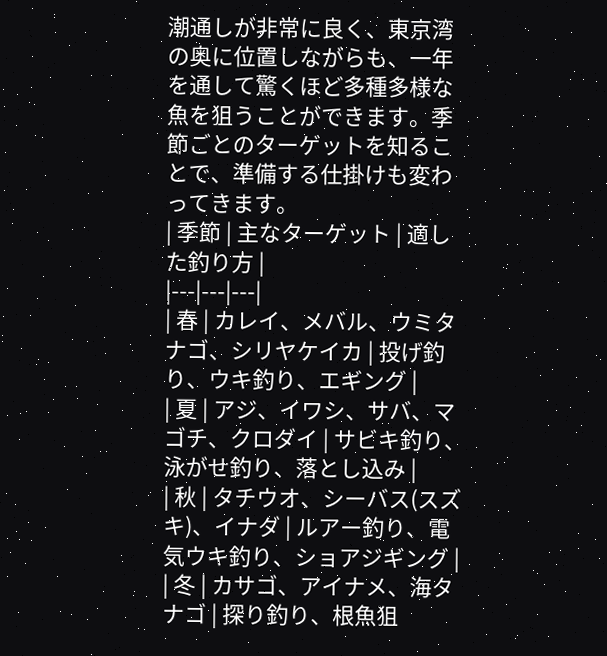潮通しが非常に良く、東京湾の奥に位置しながらも、一年を通して驚くほど多種多様な魚を狙うことができます。季節ごとのターゲットを知ることで、準備する仕掛けも変わってきます。
| 季節 | 主なターゲット | 適した釣り方 |
|---|---|---|
| 春 | カレイ、メバル、ウミタナゴ、シリヤケイカ | 投げ釣り、ウキ釣り、エギング |
| 夏 | アジ、イワシ、サバ、マゴチ、クロダイ | サビキ釣り、泳がせ釣り、落とし込み |
| 秋 | タチウオ、シーバス(スズキ)、イナダ | ルアー釣り、電気ウキ釣り、ショアジギング |
| 冬 | カサゴ、アイナメ、海タナゴ | 探り釣り、根魚狙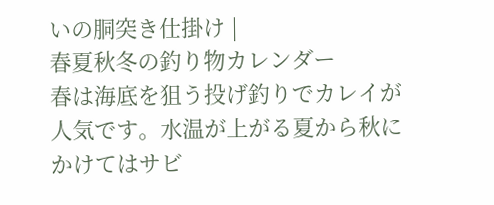いの胴突き仕掛け |
春夏秋冬の釣り物カレンダー
春は海底を狙う投げ釣りでカレイが人気です。水温が上がる夏から秋にかけてはサビ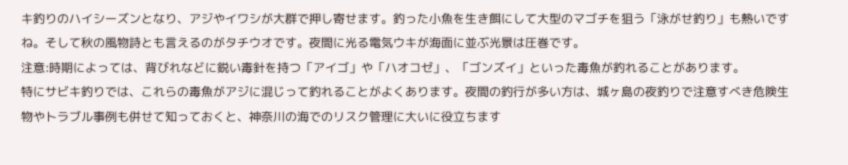キ釣りのハイシーズンとなり、アジやイワシが大群で押し寄せます。釣った小魚を生き餌にして大型のマゴチを狙う「泳がせ釣り」も熱いですね。そして秋の風物詩とも言えるのがタチウオです。夜間に光る電気ウキが海面に並ぶ光景は圧巻です。
注意:時期によっては、背びれなどに鋭い毒針を持つ「アイゴ」や「ハオコゼ」、「ゴンズイ」といった毒魚が釣れることがあります。
特にサビキ釣りでは、これらの毒魚がアジに混じって釣れることがよくあります。夜間の釣行が多い方は、城ヶ島の夜釣りで注意すべき危険生物やトラブル事例も併せて知っておくと、神奈川の海でのリスク管理に大いに役立ちます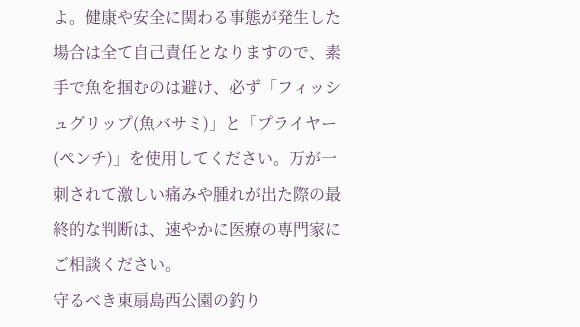よ。健康や安全に関わる事態が発生した場合は全て自己責任となりますので、素手で魚を掴むのは避け、必ず「フィッシュグリップ(魚バサミ)」と「プライヤー(ペンチ)」を使用してください。万が一刺されて激しい痛みや腫れが出た際の最終的な判断は、速やかに医療の専門家にご相談ください。
守るべき東扇島西公園の釣り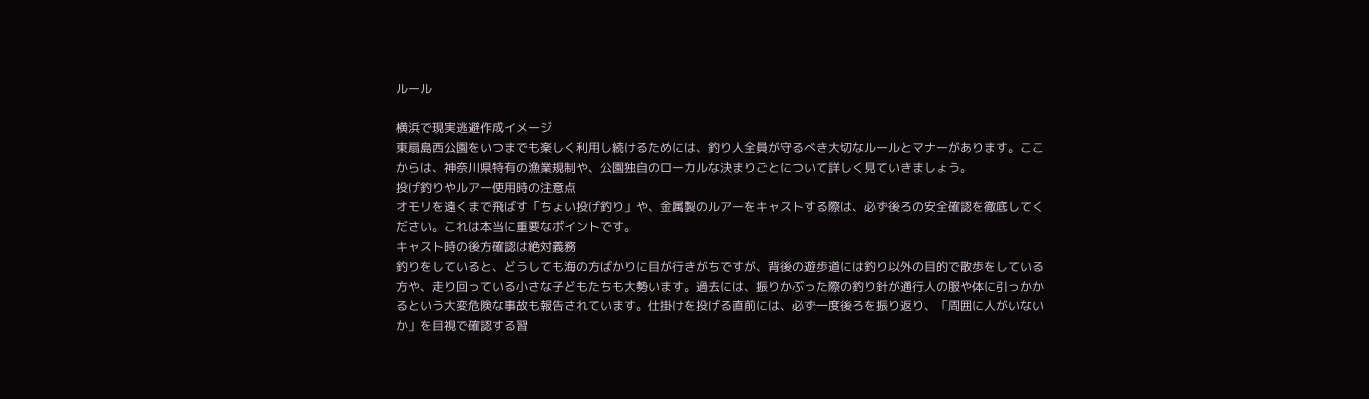ルール

横浜で現実逃避作成イメージ
東扇島西公園をいつまでも楽しく利用し続けるためには、釣り人全員が守るべき大切なルールとマナーがあります。ここからは、神奈川県特有の漁業規制や、公園独自のローカルな決まりごとについて詳しく見ていきましょう。
投げ釣りやルアー使用時の注意点
オモリを遠くまで飛ばす「ちょい投げ釣り」や、金属製のルアーをキャストする際は、必ず後ろの安全確認を徹底してください。これは本当に重要なポイントです。
キャスト時の後方確認は絶対義務
釣りをしていると、どうしても海の方ばかりに目が行きがちですが、背後の遊歩道には釣り以外の目的で散歩をしている方や、走り回っている小さな子どもたちも大勢います。過去には、振りかぶった際の釣り針が通行人の服や体に引っかかるという大変危険な事故も報告されています。仕掛けを投げる直前には、必ず一度後ろを振り返り、「周囲に人がいないか」を目視で確認する習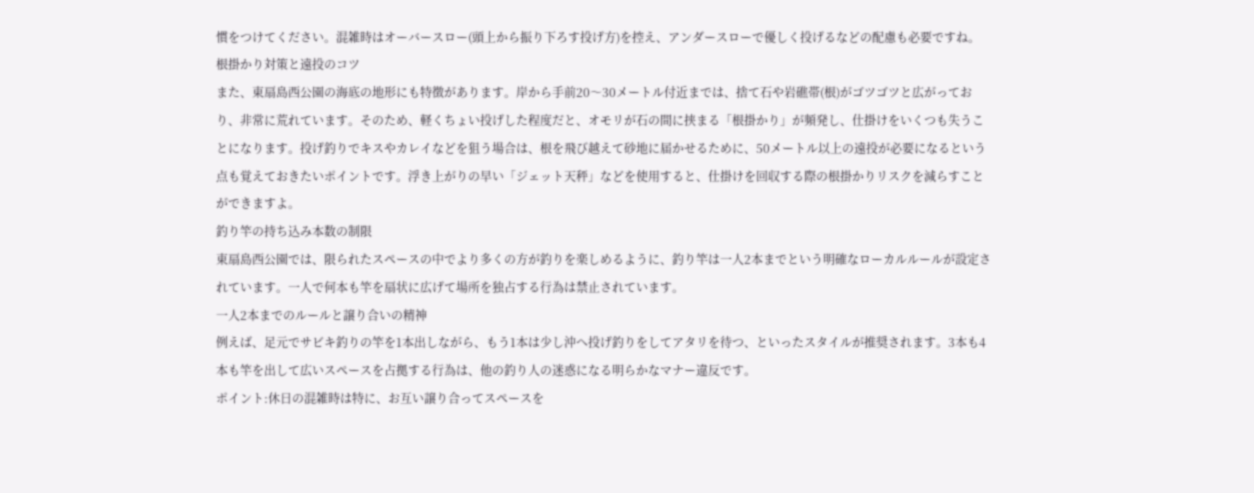慣をつけてください。混雑時はオーバースロー(頭上から振り下ろす投げ方)を控え、アンダースローで優しく投げるなどの配慮も必要ですね。
根掛かり対策と遠投のコツ
また、東扇島西公園の海底の地形にも特徴があります。岸から手前20〜30メートル付近までは、捨て石や岩礁帯(根)がゴツゴツと広がっており、非常に荒れています。そのため、軽くちょい投げした程度だと、オモリが石の間に挟まる「根掛かり」が頻発し、仕掛けをいくつも失うことになります。投げ釣りでキスやカレイなどを狙う場合は、根を飛び越えて砂地に届かせるために、50メートル以上の遠投が必要になるという点も覚えておきたいポイントです。浮き上がりの早い「ジェット天秤」などを使用すると、仕掛けを回収する際の根掛かりリスクを減らすことができますよ。
釣り竿の持ち込み本数の制限
東扇島西公園では、限られたスペースの中でより多くの方が釣りを楽しめるように、釣り竿は一人2本までという明確なローカルルールが設定されています。一人で何本も竿を扇状に広げて場所を独占する行為は禁止されています。
一人2本までのルールと譲り合いの精神
例えば、足元でサビキ釣りの竿を1本出しながら、もう1本は少し沖へ投げ釣りをしてアタリを待つ、といったスタイルが推奨されます。3本も4本も竿を出して広いスペースを占拠する行為は、他の釣り人の迷惑になる明らかなマナー違反です。
ポイント:休日の混雑時は特に、お互い譲り合ってスペースを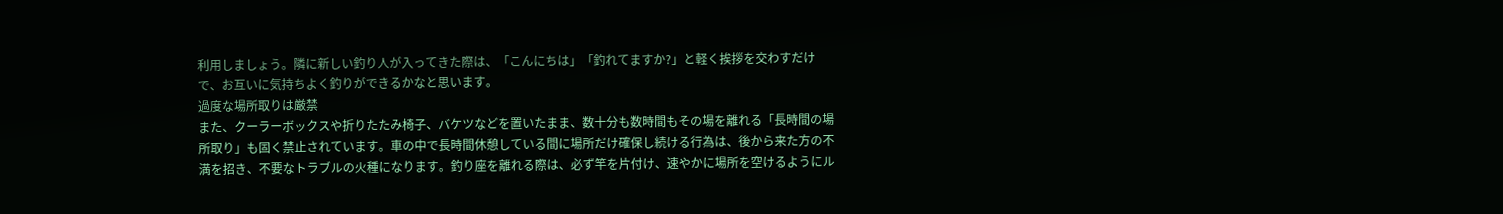利用しましょう。隣に新しい釣り人が入ってきた際は、「こんにちは」「釣れてますか?」と軽く挨拶を交わすだけで、お互いに気持ちよく釣りができるかなと思います。
過度な場所取りは厳禁
また、クーラーボックスや折りたたみ椅子、バケツなどを置いたまま、数十分も数時間もその場を離れる「長時間の場所取り」も固く禁止されています。車の中で長時間休憩している間に場所だけ確保し続ける行為は、後から来た方の不満を招き、不要なトラブルの火種になります。釣り座を離れる際は、必ず竿を片付け、速やかに場所を空けるようにル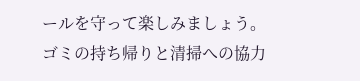ールを守って楽しみましょう。
ゴミの持ち帰りと清掃への協力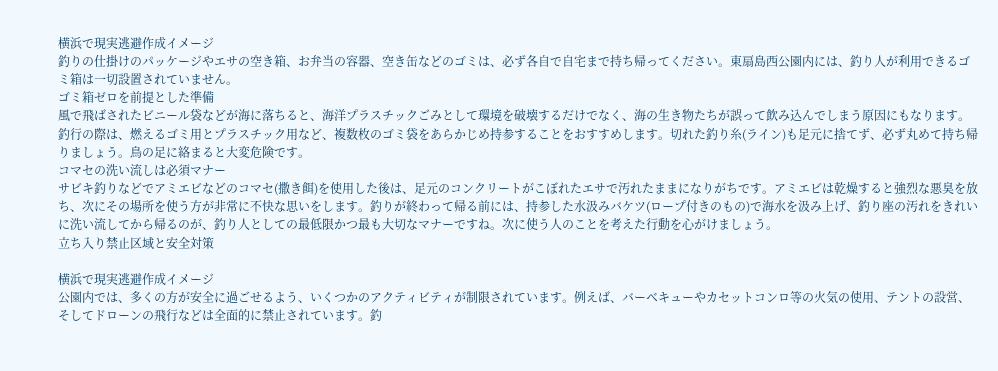横浜で現実逃避作成イメージ
釣りの仕掛けのパッケージやエサの空き箱、お弁当の容器、空き缶などのゴミは、必ず各自で自宅まで持ち帰ってください。東扇島西公園内には、釣り人が利用できるゴミ箱は一切設置されていません。
ゴミ箱ゼロを前提とした準備
風で飛ばされたビニール袋などが海に落ちると、海洋プラスチックごみとして環境を破壊するだけでなく、海の生き物たちが誤って飲み込んでしまう原因にもなります。釣行の際は、燃えるゴミ用とプラスチック用など、複数枚のゴミ袋をあらかじめ持参することをおすすめします。切れた釣り糸(ライン)も足元に捨てず、必ず丸めて持ち帰りましょう。鳥の足に絡まると大変危険です。
コマセの洗い流しは必須マナー
サビキ釣りなどでアミエビなどのコマセ(撒き餌)を使用した後は、足元のコンクリートがこぼれたエサで汚れたままになりがちです。アミエビは乾燥すると強烈な悪臭を放ち、次にその場所を使う方が非常に不快な思いをします。釣りが終わって帰る前には、持参した水汲みバケツ(ロープ付きのもの)で海水を汲み上げ、釣り座の汚れをきれいに洗い流してから帰るのが、釣り人としての最低限かつ最も大切なマナーですね。次に使う人のことを考えた行動を心がけましょう。
立ち入り禁止区域と安全対策

横浜で現実逃避作成イメージ
公園内では、多くの方が安全に過ごせるよう、いくつかのアクティビティが制限されています。例えば、バーベキューやカセットコンロ等の火気の使用、テントの設営、そしてドローンの飛行などは全面的に禁止されています。釣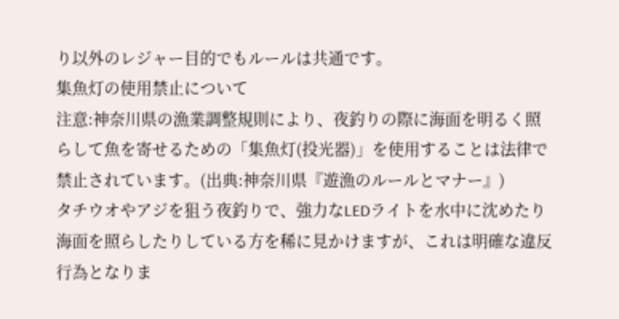り以外のレジャー目的でもルールは共通です。
集魚灯の使用禁止について
注意:神奈川県の漁業調整規則により、夜釣りの際に海面を明るく照らして魚を寄せるための「集魚灯(投光器)」を使用することは法律で禁止されています。(出典:神奈川県『遊漁のルールとマナー』)
タチウオやアジを狙う夜釣りで、強力なLEDライトを水中に沈めたり海面を照らしたりしている方を稀に見かけますが、これは明確な違反行為となりま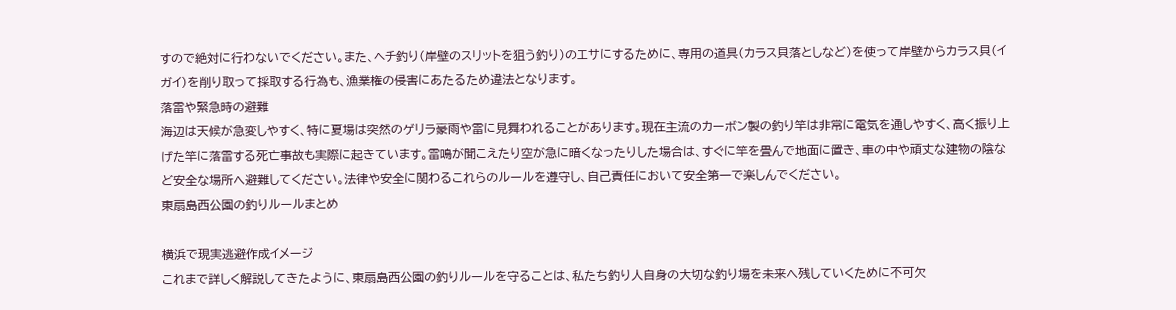すので絶対に行わないでください。また、ヘチ釣り(岸壁のスリットを狙う釣り)のエサにするために、専用の道具(カラス貝落としなど)を使って岸壁からカラス貝(イガイ)を削り取って採取する行為も、漁業権の侵害にあたるため違法となります。
落雷や緊急時の避難
海辺は天候が急変しやすく、特に夏場は突然のゲリラ豪雨や雷に見舞われることがあります。現在主流のカーボン製の釣り竿は非常に電気を通しやすく、高く振り上げた竿に落雷する死亡事故も実際に起きています。雷鳴が聞こえたり空が急に暗くなったりした場合は、すぐに竿を畳んで地面に置き、車の中や頑丈な建物の陰など安全な場所へ避難してください。法律や安全に関わるこれらのルールを遵守し、自己責任において安全第一で楽しんでください。
東扇島西公園の釣りルールまとめ

横浜で現実逃避作成イメージ
これまで詳しく解説してきたように、東扇島西公園の釣りルールを守ることは、私たち釣り人自身の大切な釣り場を未来へ残していくために不可欠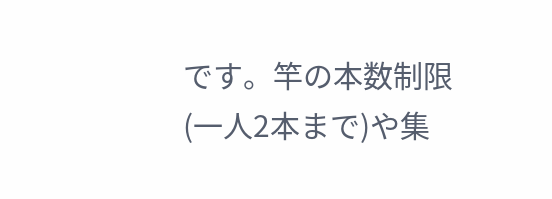です。竿の本数制限(一人2本まで)や集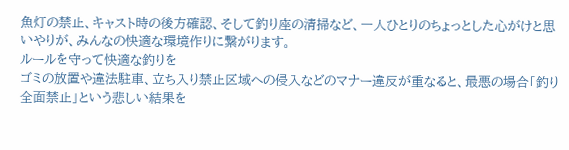魚灯の禁止、キャスト時の後方確認、そして釣り座の清掃など、一人ひとりのちょっとした心がけと思いやりが、みんなの快適な環境作りに繋がります。
ルールを守って快適な釣りを
ゴミの放置や違法駐車、立ち入り禁止区域への侵入などのマナー違反が重なると、最悪の場合「釣り全面禁止」という悲しい結果を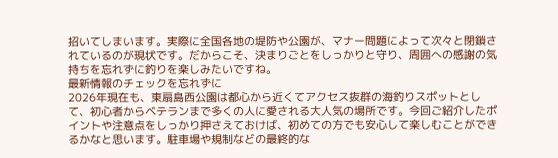招いてしまいます。実際に全国各地の堤防や公園が、マナー問題によって次々と閉鎖されているのが現状です。だからこそ、決まりごとをしっかりと守り、周囲への感謝の気持ちを忘れずに釣りを楽しみたいですね。
最新情報のチェックを忘れずに
2026年現在も、東扇島西公園は都心から近くてアクセス抜群の海釣りスポットとして、初心者からベテランまで多くの人に愛される大人気の場所です。今回ご紹介したポイントや注意点をしっかり押さえておけば、初めての方でも安心して楽しむことができるかなと思います。駐車場や規制などの最終的な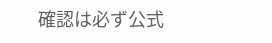確認は必ず公式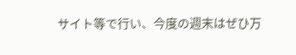サイト等で行い、今度の週末はぜひ万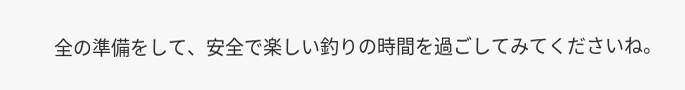全の準備をして、安全で楽しい釣りの時間を過ごしてみてくださいね。